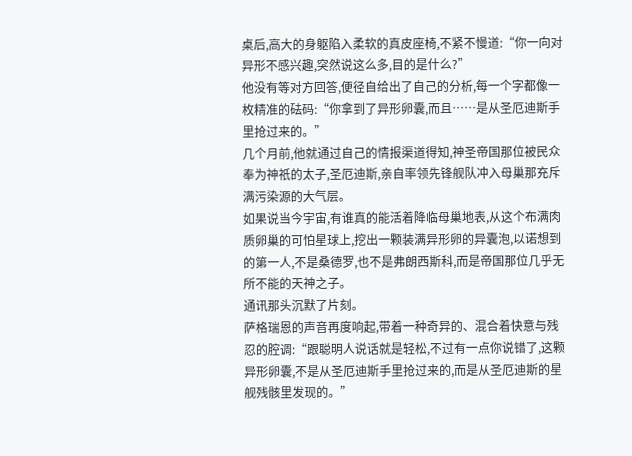桌后,高大的身躯陷入柔软的真皮座椅,不紧不慢道:“你一向对异形不感兴趣,突然说这么多,目的是什么?”
他没有等对方回答,便径自给出了自己的分析,每一个字都像一枚精准的砝码:“你拿到了异形卵囊,而且……是从圣厄迪斯手里抢过来的。”
几个月前,他就通过自己的情报渠道得知,神圣帝国那位被民众奉为神祇的太子,圣厄迪斯,亲自率领先锋舰队冲入母巢那充斥满污染源的大气层。
如果说当今宇宙,有谁真的能活着降临母巢地表,从这个布满肉质卵巢的可怕星球上,挖出一颗装满异形卵的异囊泡,以诺想到的第一人,不是桑德罗,也不是弗朗西斯科,而是帝国那位几乎无所不能的天神之子。
通讯那头沉默了片刻。
萨格瑞恩的声音再度响起,带着一种奇异的、混合着快意与残忍的腔调:“跟聪明人说话就是轻松,不过有一点你说错了,这颗异形卵囊,不是从圣厄迪斯手里抢过来的,而是从圣厄迪斯的星舰残骸里发现的。”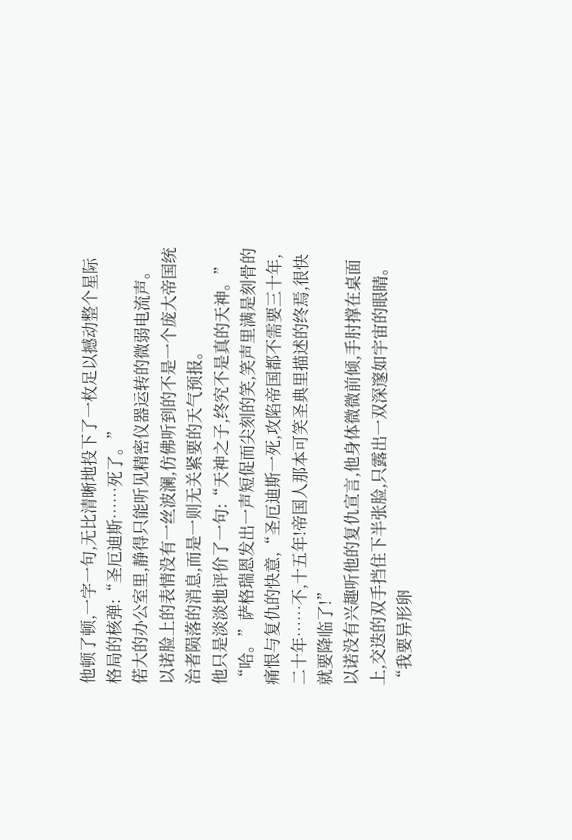他顿了顿,一字一句,无比清晰地投下了一枚足以撼动整个星际格局的核弹:“圣厄迪斯……死了。”
偌大的办公室里,静得只能听见精密仪器运转的微弱电流声。
以诺脸上的表情没有一丝波澜,仿佛听到的不是一个庞大帝国统治者陨落的消息,而是一则无关紧要的天气预报。
他只是淡淡地评价了一句:“天神之子,终究不是真的天神。”
“哈。”萨格瑞恩发出一声短促而尖刻的笑,笑声里满是刻骨的痛恨与复仇的快意,“圣厄迪斯一死,攻陷帝国都不需要三十年,二十年……不,十五年!帝国人那本可笑圣典里描述的终焉,很快就要降临了!”
以诺没有兴趣听他的复仇宣言,他身体微微前倾,手肘撑在桌面上,交迭的双手挡住下半张脸,只露出一双深邃如宇宙的眼睛。
“我要异形卵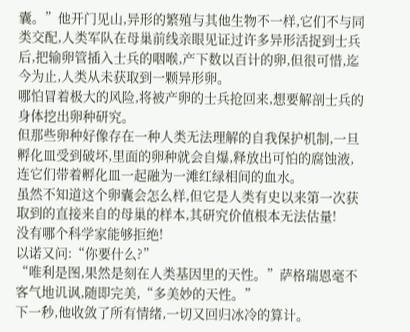囊。”他开门见山,异形的繁殖与其他生物不一样,它们不与同类交配,人类军队在母巢前线亲眼见证过许多异形活捉到士兵后,把输卵管插入士兵的咽喉,产下数以百计的卵,但很可惜,迄今为止,人类从未获取到一颗异形卵。
哪怕冒着极大的风险,将被产卵的士兵抢回来,想要解剖士兵的身体挖出卵种研究。
但那些卵种好像存在一种人类无法理解的自我保护机制,一旦孵化皿受到破坏,里面的卵种就会自爆,释放出可怕的腐蚀液,连它们带着孵化皿一起融为一滩红绿相间的血水。
虽然不知道这个卵囊会怎么样,但它是人类有史以来第一次获取到的直接来自的母巢的样本,其研究价值根本无法估量!
没有哪个科学家能够拒绝!
以诺又问:“你要什么?”
“唯利是图,果然是刻在人类基因里的天性。”萨格瑞恩毫不客气地讥讽,随即完美,“多美妙的天性。”
下一秒,他收敛了所有情绪,一切又回归冰冷的算计。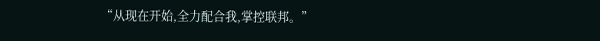“从现在开始,全力配合我,掌控联邦。”